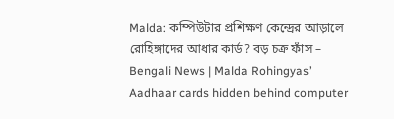Malda: কম্পিউটার প্রশিক্ষণ কেন্দ্রের আড়ালে রোহিঙ্গাদের আধার কার্ড? বড় চক্র ফাঁস – Bengali News | Malda Rohingyas’ Aadhaar cards hidden behind computer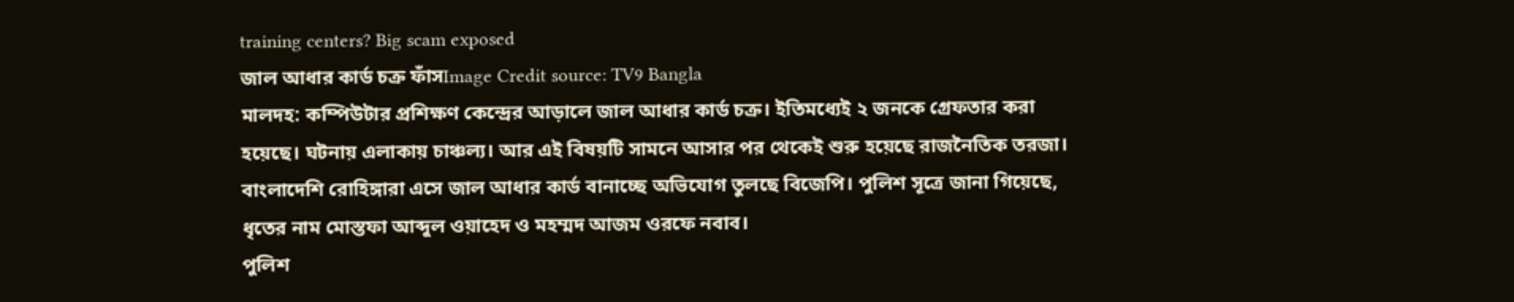training centers? Big scam exposed
জাল আধার কার্ড চক্র ফাঁসImage Credit source: TV9 Bangla
মালদহ: কম্পিউটার প্রশিক্ষণ কেন্দ্রের আড়ালে জাল আধার কার্ড চক্র। ইতিমধ্যেই ২ জনকে গ্রেফতার করা হয়েছে। ঘটনায় এলাকায় চাঞ্চল্য। আর এই বিষয়টি সামনে আসার পর থেকেই শুরু হয়েছে রাজনৈতিক তরজা। বাংলাদেশি রোহিঙ্গারা এসে জাল আধার কার্ড বানাচ্ছে অভিযোগ তুলছে বিজেপি। পুলিশ সূত্রে জানা গিয়েছে, ধৃতের নাম মোস্তফা আব্দুল ওয়াহেদ ও মহম্মদ আজম ওরফে নবাব।
পুলিশ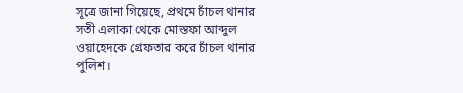সূত্রে জানা গিয়েছে, প্রথমে চাঁচল থানার সতী এলাকা থেকে মোস্তফা আব্দুল ওয়াহেদকে গ্রেফতার করে চাঁচল থানার পুলিশ।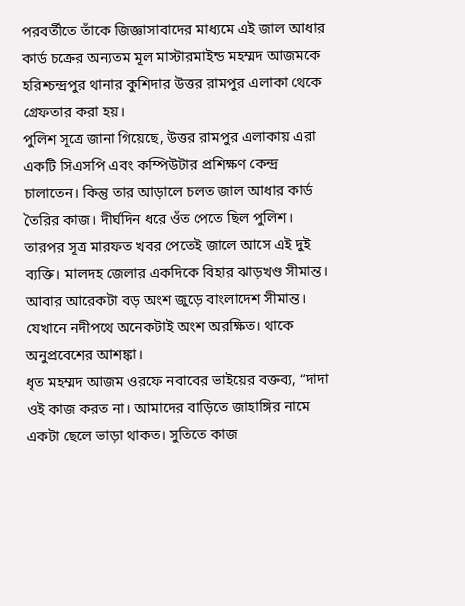পরবর্তীতে তাঁকে জিজ্ঞাসাবাদের মাধ্যমে এই জাল আধার কার্ড চক্রের অন্যতম মূল মাস্টারমাইন্ড মহম্মদ আজমকে হরিশ্চন্দ্রপুর থানার কুশিদার উত্তর রামপুর এলাকা থেকে গ্রেফতার করা হয়।
পুলিশ সূত্রে জানা গিয়েছে, উত্তর রামপুর এলাকায় এরা একটি সিএসপি এবং কম্পিউটার প্রশিক্ষণ কেন্দ্র চালাতেন। কিন্তু তার আড়ালে চলত জাল আধার কার্ড তৈরির কাজ। দীর্ঘদিন ধরে ওঁত পেতে ছিল পুলিশ। তারপর সূত্র মারফত খবর পেতেই জালে আসে এই দুই ব্যক্তি। মালদহ জেলার একদিকে বিহার ঝাড়খণ্ড সীমান্ত। আবার আরেকটা বড় অংশ জুড়ে বাংলাদেশ সীমান্ত। যেখানে নদীপথে অনেকটাই অংশ অরক্ষিত। থাকে অনুপ্রবেশের আশঙ্কা।
ধৃত মহম্মদ আজম ওরফে নবাবের ভাইয়ের বক্তব্য, “দাদা ওই কাজ করত না। আমাদের বাড়িতে জাহাঙ্গির নামে একটা ছেলে ভাড়া থাকত। সুতিতে কাজ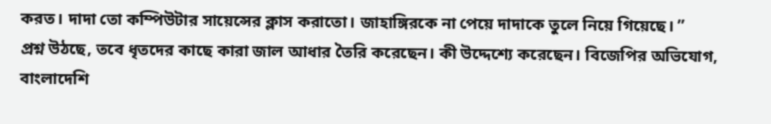করত। দাদা তো কম্পিউটার সায়েন্সের ক্লাস করাতো। জাহাঙ্গিরকে না পেয়ে দাদাকে তুলে নিয়ে গিয়েছে। ”
প্রশ্ন উঠছে, তবে ধৃতদের কাছে কারা জাল আধার তৈরি করেছেন। কী উদ্দেশ্যে করেছেন। বিজেপির অভিযোগ, বাংলাদেশি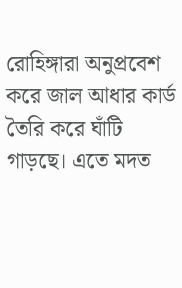রোহিঙ্গারা অনুপ্রবেশ করে জাল আধার কার্ড তৈরি করে ঘাঁটি গাড়ছে। এতে মদত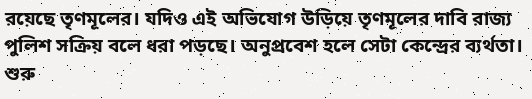রয়েছে তৃণমূলের। যদিও এই অভিযোগ উড়িয়ে তৃণমূলের দাবি রাজ্য পুলিশ সক্রিয় বলে ধরা পড়ছে। অনুপ্রবেশ হলে সেটা কেন্দ্রের ব্যর্থতা। শুরু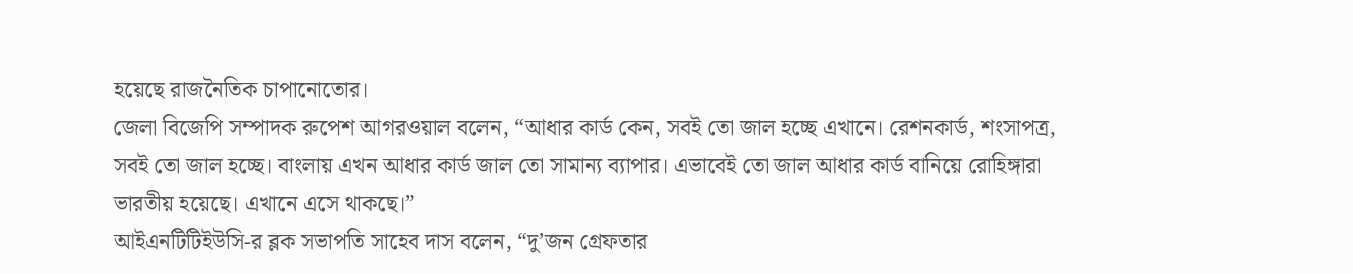হয়েছে রাজনৈতিক চাপানোতোর।
জেলা বিজেপি সম্পাদক রুপেশ আগরওয়াল বলেন, “আধার কার্ড কেন, সবই তো জাল হচ্ছে এখানে। রেশনকার্ড, শংসাপত্র, সবই তো জাল হচ্ছে। বাংলায় এখন আধার কার্ড জাল তো সামান্য ব্যাপার। এভাবেই তো জাল আধার কার্ড বানিয়ে রোহিঙ্গারা ভারতীয় হয়েছে। এখানে এসে থাকছে।”
আইএনটিটিইউসি-র ব্লক সভাপতি সাহেব দাস বলেন, “দু’জন গ্রেফতার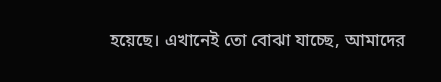হয়েছে। এখানেই তো বোঝা যাচ্ছে, আমাদের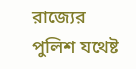রাজ্যের পুলিশ যথেষ্ট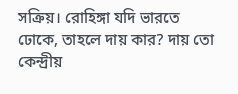সক্রিয়। রোহিঙ্গা যদি ভারতে ঢোকে, তাহলে দায় কার? দায় তো কেন্দ্রীয়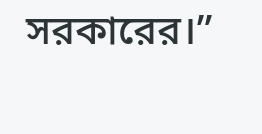সরকারের।”